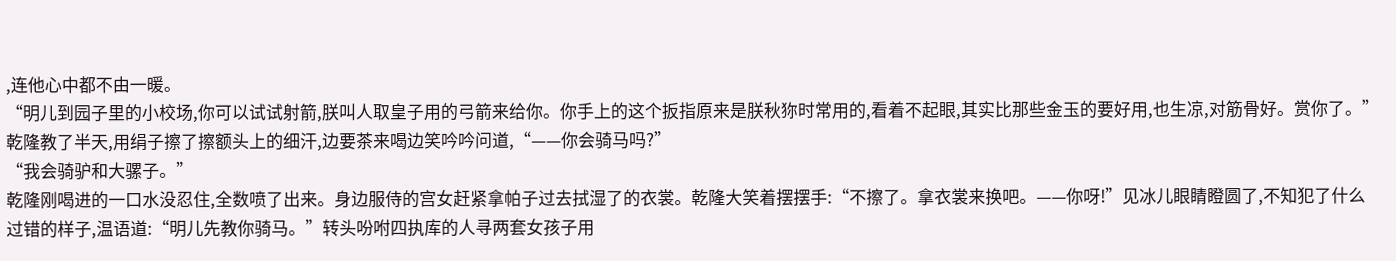,连他心中都不由一暖。
“明儿到园子里的小校场,你可以试试射箭,朕叫人取皇子用的弓箭来给你。你手上的这个扳指原来是朕秋狝时常用的,看着不起眼,其实比那些金玉的要好用,也生凉,对筋骨好。赏你了。”乾隆教了半天,用绢子擦了擦额头上的细汗,边要茶来喝边笑吟吟问道,“——你会骑马吗?”
“我会骑驴和大骡子。”
乾隆刚喝进的一口水没忍住,全数喷了出来。身边服侍的宫女赶紧拿帕子过去拭湿了的衣裳。乾隆大笑着摆摆手:“不擦了。拿衣裳来换吧。——你呀!”见冰儿眼睛瞪圆了,不知犯了什么过错的样子,温语道:“明儿先教你骑马。”转头吩咐四执库的人寻两套女孩子用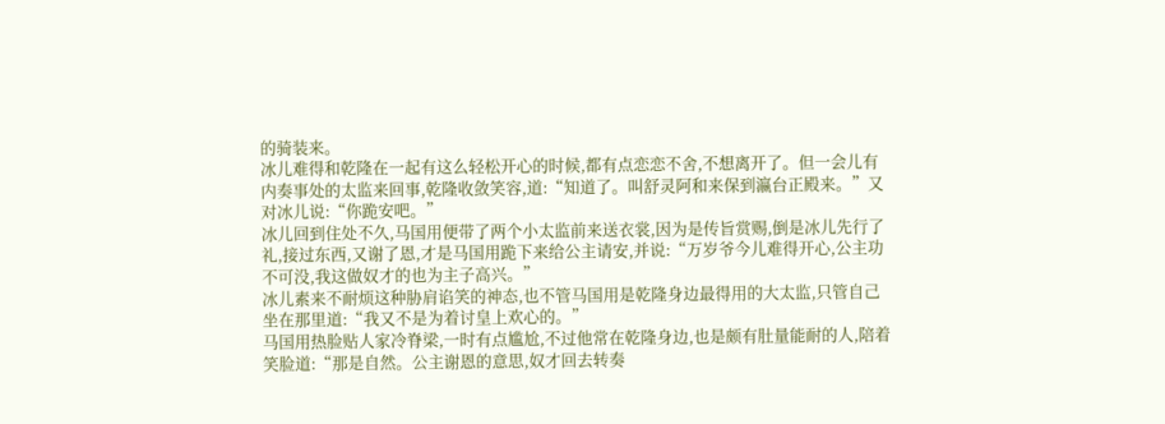的骑装来。
冰儿难得和乾隆在一起有这么轻松开心的时候,都有点恋恋不舍,不想离开了。但一会儿有内奏事处的太监来回事,乾隆收敛笑容,道:“知道了。叫舒灵阿和来保到瀛台正殿来。”又对冰儿说:“你跪安吧。”
冰儿回到住处不久,马国用便带了两个小太监前来送衣裳,因为是传旨赏赐,倒是冰儿先行了礼,接过东西,又谢了恩,才是马国用跪下来给公主请安,并说:“万岁爷今儿难得开心,公主功不可没,我这做奴才的也为主子高兴。”
冰儿素来不耐烦这种胁肩谄笑的神态,也不管马国用是乾隆身边最得用的大太监,只管自己坐在那里道:“我又不是为着讨皇上欢心的。”
马国用热脸贴人家冷脊梁,一时有点尴尬,不过他常在乾隆身边,也是颇有肚量能耐的人,陪着笑脸道:“那是自然。公主谢恩的意思,奴才回去转奏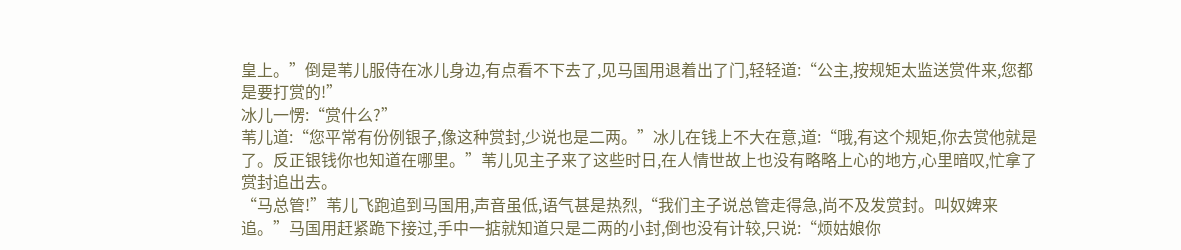皇上。”倒是苇儿服侍在冰儿身边,有点看不下去了,见马国用退着出了门,轻轻道:“公主,按规矩太监送赏件来,您都是要打赏的!”
冰儿一愣:“赏什么?”
苇儿道:“您平常有份例银子,像这种赏封,少说也是二两。”冰儿在钱上不大在意,道:“哦,有这个规矩,你去赏他就是了。反正银钱你也知道在哪里。”苇儿见主子来了这些时日,在人情世故上也没有略略上心的地方,心里暗叹,忙拿了赏封追出去。
“马总管!”苇儿飞跑追到马国用,声音虽低,语气甚是热烈,“我们主子说总管走得急,尚不及发赏封。叫奴婢来追。”马国用赶紧跪下接过,手中一掂就知道只是二两的小封,倒也没有计较,只说:“烦姑娘你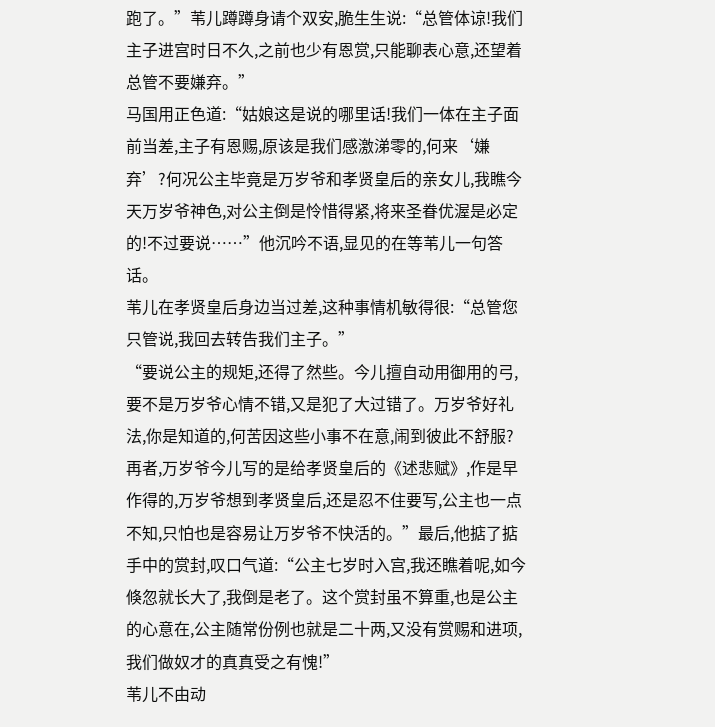跑了。”苇儿蹲蹲身请个双安,脆生生说:“总管体谅!我们主子进宫时日不久,之前也少有恩赏,只能聊表心意,还望着总管不要嫌弃。”
马国用正色道:“姑娘这是说的哪里话!我们一体在主子面前当差,主子有恩赐,原该是我们感激涕零的,何来‘嫌弃’?何况公主毕竟是万岁爷和孝贤皇后的亲女儿,我瞧今天万岁爷神色,对公主倒是怜惜得紧,将来圣眷优渥是必定的!不过要说……”他沉吟不语,显见的在等苇儿一句答话。
苇儿在孝贤皇后身边当过差,这种事情机敏得很:“总管您只管说,我回去转告我们主子。”
“要说公主的规矩,还得了然些。今儿擅自动用御用的弓,要不是万岁爷心情不错,又是犯了大过错了。万岁爷好礼法,你是知道的,何苦因这些小事不在意,闹到彼此不舒服?再者,万岁爷今儿写的是给孝贤皇后的《述悲赋》,作是早作得的,万岁爷想到孝贤皇后,还是忍不住要写,公主也一点不知,只怕也是容易让万岁爷不快活的。”最后,他掂了掂手中的赏封,叹口气道:“公主七岁时入宫,我还瞧着呢,如今倏忽就长大了,我倒是老了。这个赏封虽不算重,也是公主的心意在,公主随常份例也就是二十两,又没有赏赐和进项,我们做奴才的真真受之有愧!”
苇儿不由动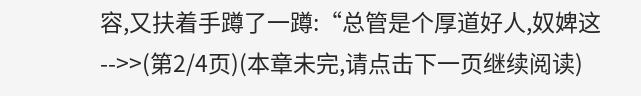容,又扶着手蹲了一蹲:“总管是个厚道好人,奴婢这
-->>(第2/4页)(本章未完,请点击下一页继续阅读)